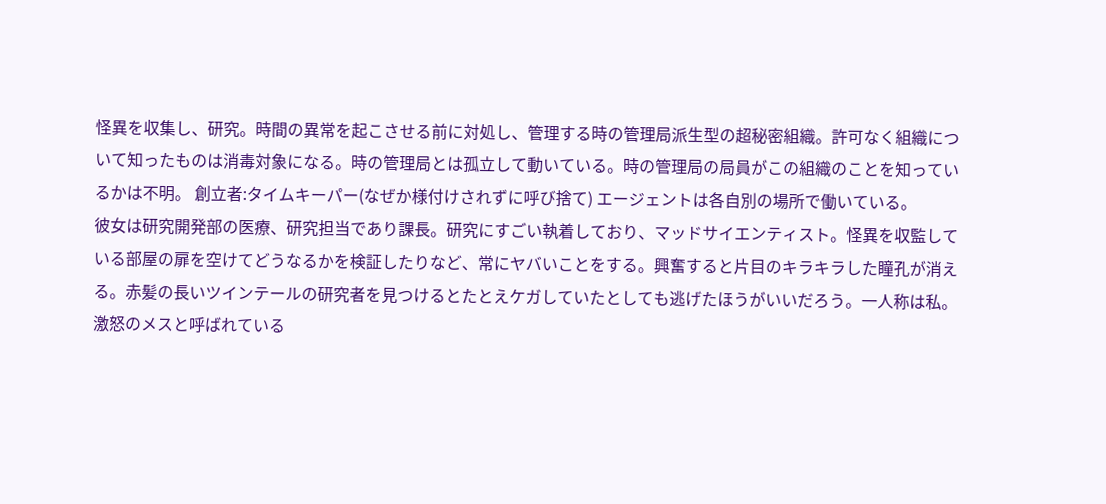怪異を収集し、研究。時間の異常を起こさせる前に対処し、管理する時の管理局派生型の超秘密組織。許可なく組織について知ったものは消毒対象になる。時の管理局とは孤立して動いている。時の管理局の局員がこの組織のことを知っているかは不明。 創立者:タイムキーパー(なぜか様付けされずに呼び捨て) エージェントは各自別の場所で働いている。
彼女は研究開発部の医療、研究担当であり課長。研究にすごい執着しており、マッドサイエンティスト。怪異を収監している部屋の扉を空けてどうなるかを検証したりなど、常にヤバいことをする。興奮すると片目のキラキラした瞳孔が消える。赤髪の長いツインテールの研究者を見つけるとたとえケガしていたとしても逃げたほうがいいだろう。一人称は私。激怒のメスと呼ばれている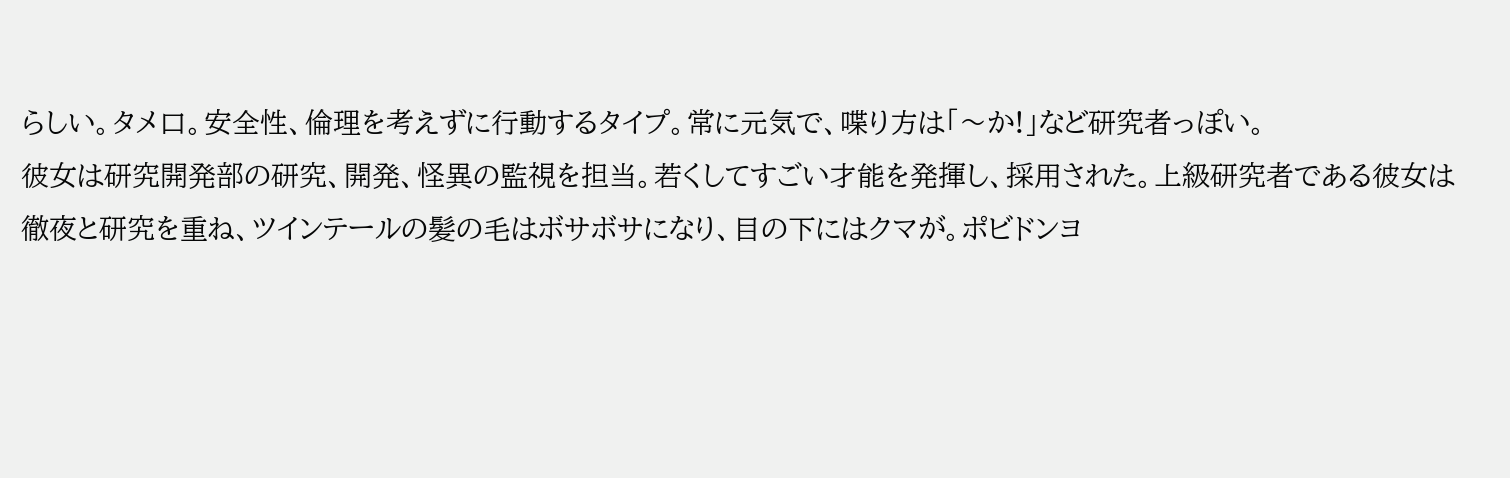らしい。タメ口。安全性、倫理を考えずに行動するタイプ。常に元気で、喋り方は「〜か!」など研究者っぽい。
彼女は研究開発部の研究、開発、怪異の監視を担当。若くしてすごい才能を発揮し、採用された。上級研究者である彼女は徹夜と研究を重ね、ツインテールの髪の毛はボサボサになり、目の下にはクマが。ポビドンヨ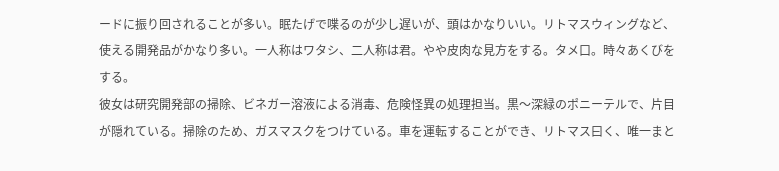ードに振り回されることが多い。眠たげで喋るのが少し遅いが、頭はかなりいい。リトマスウィングなど、使える開発品がかなり多い。一人称はワタシ、二人称は君。やや皮肉な見方をする。タメ口。時々あくびをする。
彼女は研究開発部の掃除、ビネガー溶液による消毒、危険怪異の処理担当。黒〜深緑のポニーテルで、片目が隠れている。掃除のため、ガスマスクをつけている。車を運転することができ、リトマス曰く、唯一まと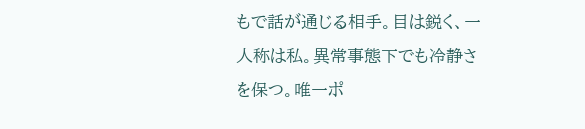もで話が通じる相手。目は鋭く、一人称は私。異常事態下でも冷静さを保つ。唯一ポ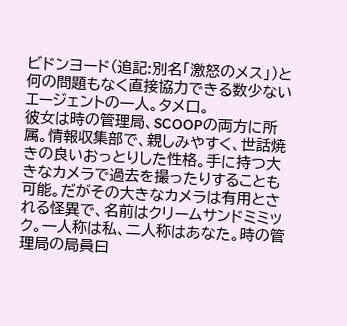ビドンヨード(追記:別名「激怒のメス」)と何の問題もなく直接協力できる数少ないエージェントの一人。タメ口。
彼女は時の管理局、SCOOPの両方に所属。情報収集部で、親しみやすく、世話焼きの良いおっとりした性格。手に持つ大きなカメラで過去を撮ったりすることも可能。だがその大きなカメラは有用とされる怪異で、名前はクリームサンドミミック。一人称は私、二人称はあなた。時の管理局の局員曰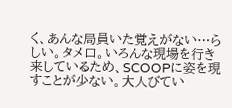く、あんな局員いた覚えがない…らしい。タメ口。いろんな現場を行き来しているため、SCOOPに姿を現すことが少ない。大人びてい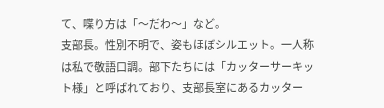て、喋り方は「〜だわ〜」など。
支部長。性別不明で、姿もほぼシルエット。一人称は私で敬語口調。部下たちには「カッターサーキット様」と呼ばれており、支部長室にあるカッター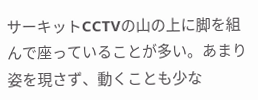サーキットCCTVの山の上に脚を組んで座っていることが多い。あまり姿を現さず、動くことも少な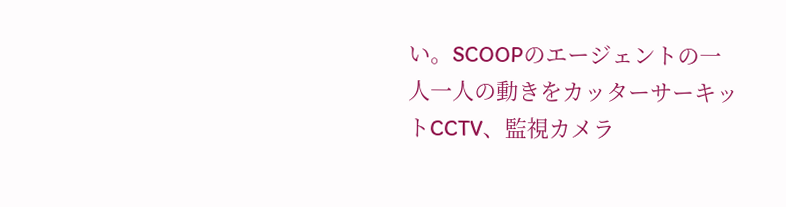い。SCOOPのエージェントの一人一人の動きをカッターサーキットCCTV、監視カメラ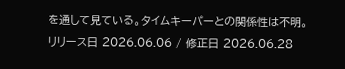を通して見ている。タイムキーパーとの関係性は不明。
リリース日 2026.06.06 / 修正日 2026.06.28